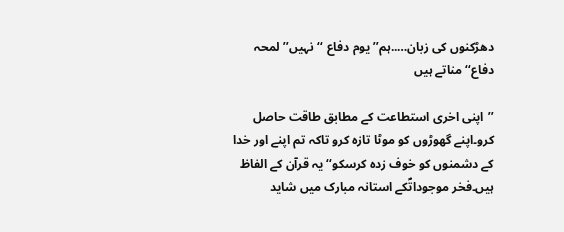دھڑکنوں کی زبان…..ہم’’یوم دفاع ‘‘نہیں’’لمحہ دفاع‘‘مناتے ہیں

’’اپنی اخری استطاعت کے مطابق طاقت حاصل کرو۔اپنے گھوڑوں کو موٹا تازہ کرو تاکہ تم اپنے اور خدا کے دشمنوں کو خوف زدہ کرسکو‘‘یہ قرآن کے الفاظ ہیں۔فخر موجوداتؐکے استانہ مبارک میں شاید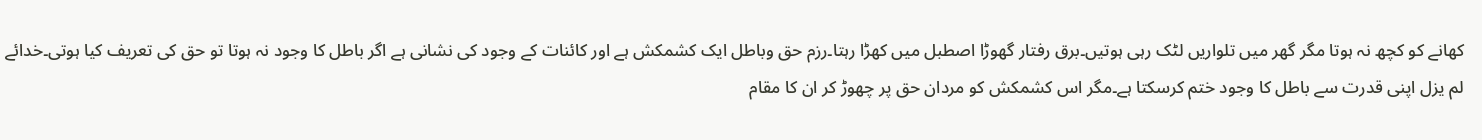کھانے کو کچھ نہ ہوتا مگر گھر میں تلواریں لٹک رہی ہوتیں۔برق رفتار گھوڑا اصطبل میں کھڑا رہتا۔رزم حق وباطل ایک کشمکش ہے اور کائنات کے وجود کی نشانی ہے اگر باطل کا وجود نہ ہوتا تو حق کی تعریف کیا ہوتی۔خدائے لم یزل اپنی قدرت سے باطل کا وجود ختم کرسکتا ہے۔مگر اس کشمکش کو مردان حق پر چھوڑ کر ان کا مقام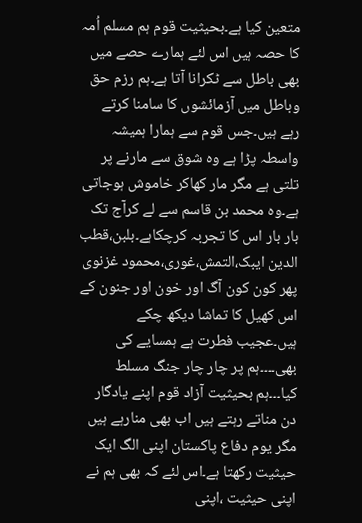متعین کیا ہے۔بحیثیت قوم ہم مسلم اُمہ کا حصہ ہیں اس لئے ہمارے حصے میں بھی باطل سے ٹکرانا آتا ہے۔ہم رزم حق وباطل میں آزمائشوں کا سامنا کرتے رہے ہیں۔جس قوم سے ہمارا ہمیشہ واسطہ پڑا ہے وہ شوق سے مارنے پر تلتی ہے مگر مار کھاکر خاموش ہوجاتی ہے۔وہ محمد بن قاسم سے لے کرآج تک بار بار اس کا تجربہ کرچکاہے۔بلبن،قطب الدین ایبک،التمش،غوری،محمود غزنوی پھر کون کون آگ اور خون اور جنون کے اس کھیل کا تماشا دیکھ چکے ہیں۔عجیب فطرت ہے ہمسایے کی بھی۔۔۔۔ہم پر چار چار جنگ مسلط کیا۔۔۔ہم بحیثیت آزاد قوم اپنے یادگار دن مناتے رہتے ہیں اب بھی منارہے ہیں مگر یوم دفاع پاکستان اپنی الگ ایک حیثیت رکھتا ہے۔اس لئے کہ بھی ہم نے اپنی حیثیت ،اپنی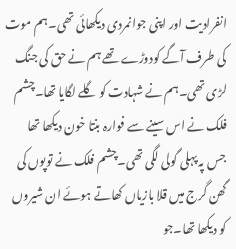انفرادیت اور اپنی جوانمردی دیکھائی تھی۔ہم موت کی طرف آگے کودوڑے تھے ہم نے حق کی جنگ لڑی تھی۔ہم نے شہادت کو گلے لگایا تھا۔چشم فلک نے اس سینے سے فوارہ بنتا خون دیکھا تھا جس پہ پہلی گولی لگی تھی۔چشم فلک نے توپوں کی گھن گرج میں قلا بازیاں کھاتے ہوئے ان شیروں کو دیکھا تھا۔جو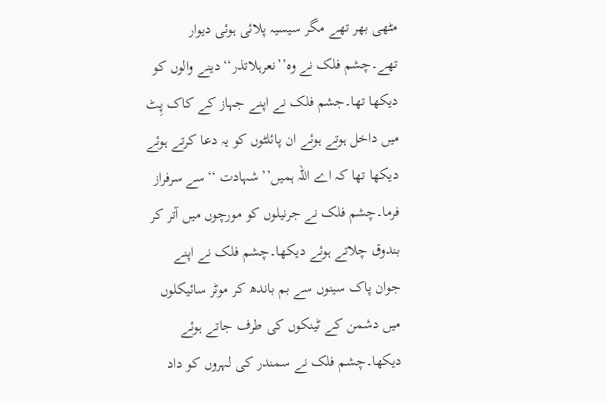مٹھی بھر تھے مگر سیسیہ پلائی ہوئی دیوار تھے۔چشم فلک نے وہ’’نعرہلاتذر‘‘دینے والوں کو دیکھا تھا۔جشم فلک نے اپنے جہاز کے کاک پِٹ میں داخل ہوتے ہوئے ان پائلٹوں کو یہ دعا کرتے ہوئے دیکھا تھا کہ اے اللہ ہمیں’’ شہادت ‘‘سے سرفراز فرما۔چشم فلک نے جرنیلوں کو مورچوں میں آتر کر بندوق چلاتے ہوئے دیکھا۔چشم فلک نے اپنے جوان پاک سینوں سے بم باندھ کر موٹر سائیکلوں میں دشمن کے ٹینکوں کی طرف جاتے ہوئے دیکھا۔چشم فلک نے سمندر کی لہروں کو داد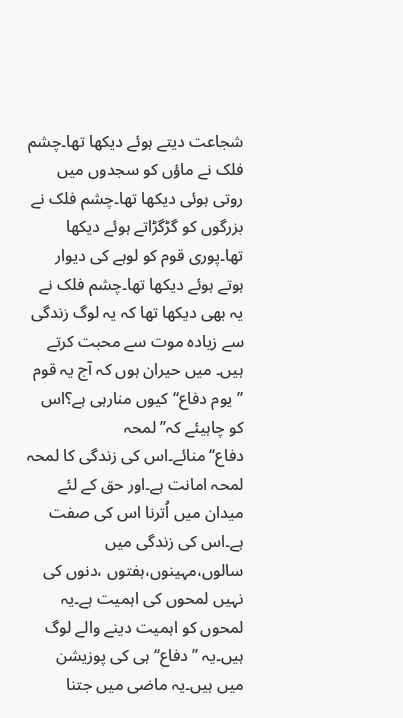شجاعت دیتے ہوئے دیکھا تھا۔چشم فلک نے ماؤں کو سجدوں میں روتی ہوئی دیکھا تھا۔چشم فلک نے بزرگوں کو گڑگڑاتے ہوئے دیکھا تھا۔پوری قوم کو لوہے کی دیوار ہوتے ہوئے دیکھا تھا۔چشم فلک نے یہ بھی دیکھا تھا کہ یہ لوگ زندگی سے زیادہ موت سے محبت کرتے ہیں۔ میں حیران ہوں کہ آج یہ قوم ’’یوم دفاع‘‘کیوں منارہی ہے؟اس کو چاہیئے کہ’’لمحہ دفاع‘‘منائے۔اس کی زندگی کا لمحہ لمحہ امانت ہے۔اور حق کے لئے میدان میں اُترنا اس کی صفت ہے۔اس کی زندگی میں سالوں،مہینوں،ہفتوں ،دنوں کی نہیں لمحوں کی اہمیت ہے۔یہ لمحوں کو اہمیت دینے والے لوگ ہیں۔یہ ’’دفاع‘‘ہی کی پوزیشن میں ہیں۔یہ ماضی میں جتنا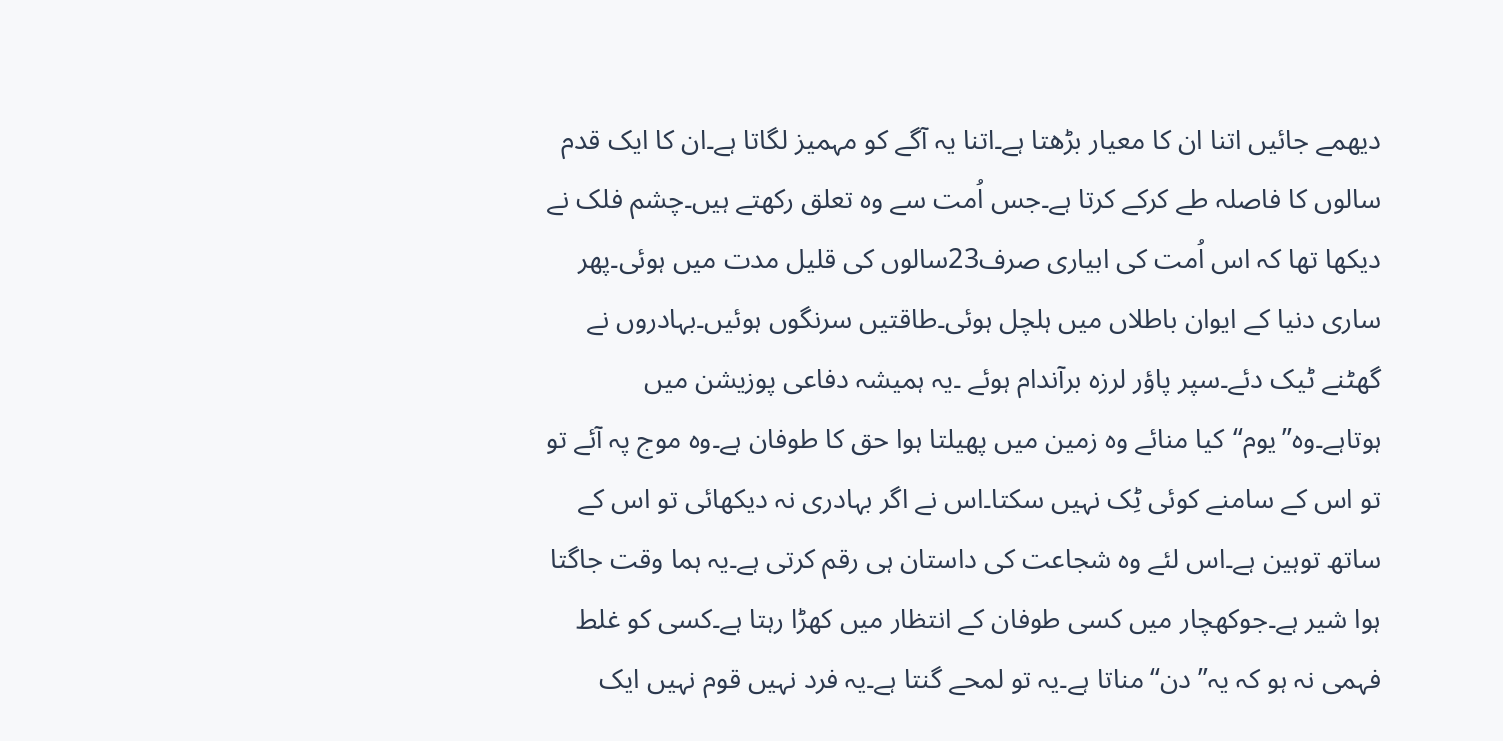دیھمے جائیں اتنا ان کا معیار بڑھتا ہے۔اتنا یہ آگے کو مہمیز لگاتا ہے۔ان کا ایک قدم سالوں کا فاصلہ طے کرکے کرتا ہے۔جس اُمت سے وہ تعلق رکھتے ہیں۔چشم فلک نے دیکھا تھا کہ اس اُمت کی ابیاری صرف23سالوں کی قلیل مدت میں ہوئی۔پھر ساری دنیا کے ایوان باطلاں میں ہلچل ہوئی۔طاقتیں سرنگوں ہوئیں۔بہادروں نے گھٹنے ٹیک دئے۔سپر پاؤر لرزہ برآندام ہوئے ۔یہ ہمیشہ دفاعی پوزیشن میں ہوتاہے۔وہ’’یوم‘‘کیا منائے وہ زمین میں پھیلتا ہوا حق کا طوفان ہے۔وہ موج پہ آئے تو تو اس کے سامنے کوئی ٹِک نہیں سکتا۔اس نے اگر بہادری نہ دیکھائی تو اس کے ساتھ توہین ہے۔اس لئے وہ شجاعت کی داستان ہی رقم کرتی ہے۔یہ ہما وقت جاگتا ہوا شیر ہے۔جوکھچار میں کسی طوفان کے انتظار میں کھڑا رہتا ہے۔کسی کو غلط فہمی نہ ہو کہ یہ’’دن‘‘مناتا ہے۔یہ تو لمحے گنتا ہے۔یہ فرد نہیں قوم نہیں ایک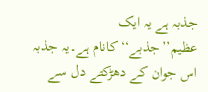جذبہ ہے یہ ایک عظیم’’جذبے‘‘کانام ہے۔یہ جذبہ اس جوان کے دھڑکتے دل سے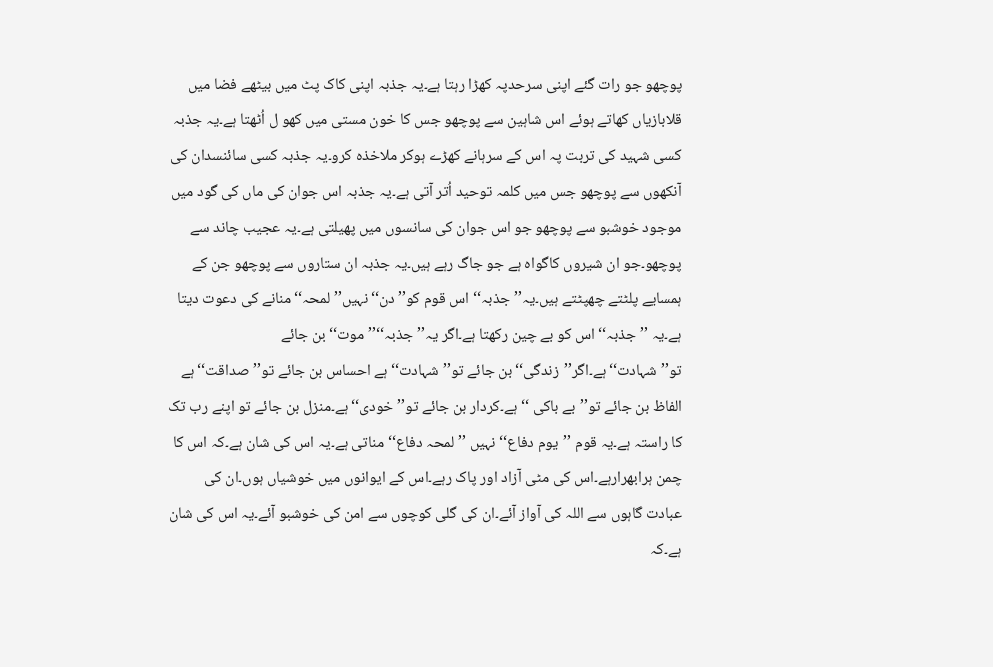پوچھو جو رات گئے اپنی سرحدپہ کھڑا رہتا ہے۔یہ جذبہ اپنی کاک پٹ میں بیٹھے فضا میں قلابازیاں کھاتے ہوئے اس شاہین سے پوچھو جس کا خون مستی میں کھو ل اُٹھتا ہے۔یہ جذبہ کسی شہید کی تربت پہ اس کے سرہانے کھڑے ہوکر ملاخذہ کرو۔یہ جذبہ کسی سائنسدان کی آنکھوں سے پوچھو جس میں کلمہ توحید اُتر آتی ہے۔یہ جذبہ اس جوان کی ماں کی گود میں موجود خوشبو سے پوچھو جو اس جوان کی سانسوں میں پھیلتی ہے۔یہ عجیب چاند سے پوچھو۔جو ان شیروں کاگواہ ہے جو جاگ رہے ہیں۔یہ جذبہ ان ستاروں سے پوچھو جن کے ہمسایے پلٹتے چھپٹتے ہیں۔یہ’’جذبہ‘‘ اس قوم کو’’دن‘‘نہیں’’لمحہ‘‘منانے کی دعوت دیتا ہے۔یہ ’’جذبہ‘‘ اس کو بے چین رکھتا ہے۔اگر یہ’’ جذبہ‘‘’’موت‘‘بن جائے تو’’شہادت‘‘ہے۔اگر’’زندگی‘‘بن جائے تو’’شہادت‘‘ہے احساس بن جائے تو’’صداقت‘‘ہے الفاظ بن جائے تو’’بے باکی ‘‘ہے۔کردار بن جائے تو’’خودی‘‘ہے۔منزل بن جائے تو اپنے رب تک کا راستہ ہے۔یہ قوم ’’یوم دفاع‘‘ نہیں ’’لمحہ دفاع‘‘ مناتی ہے۔یہ اس کی شان ہے۔کہ اس کا چمن ہرابھرارہے۔اس کی مٹی آزاد اور پاک رہے۔اس کے ایوانوں میں خوشیاں ہوں۔ان کی عبادت گاہوں سے اللہ کی آواز آئے۔ان کی گلی کوچوں سے امن کی خوشبو آئے۔یہ اس کی شان ہے۔کہ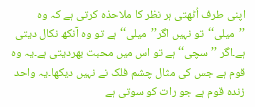اپنی طرف اُٹھتی ہر نظر کا ملاحذہ کرتی ہے کہ وہ ’’میلی‘‘تو نہیں اگر’’میلی‘‘ہے تو وہ آنکھ نکال دیتی ہے۔اگر ’’سچی‘‘ ہے تو اس میں محبت بھردیتی ہے۔یہ وہ قوم ہے جس کی مثال چشم فلک نے نہیں دیکھا۔یہ واحد زندہ قوم ہے جو رات کو سوتی ہے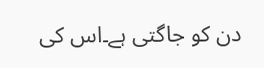دن کو جاگتی ہے۔اس کی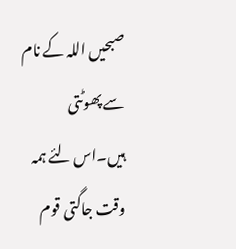صبحیں اللہ کے نام سے پھوٹتی ہیں۔اس لئے ہمہ وقت جاگتی قوم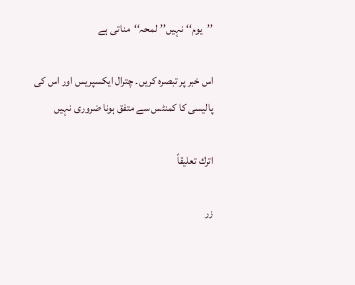’’یوم‘‘نہیں’’لمحہ‘‘مناتی ہے

اس خبر پر تبصرہ کریں۔ چترال ایکسپریس اور اس کی پالیسی کا کمنٹس سے متفق ہونا ضروری نہیں

اترك تعليقاً

زر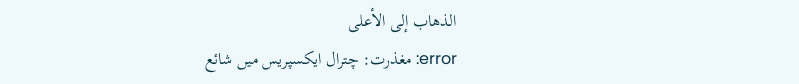الذهاب إلى الأعلى
error: مغذرت: چترال ایکسپریس میں شائع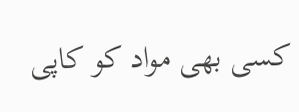کسی بھی مواد کو کاپی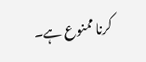کرنا ممنوع ہے۔